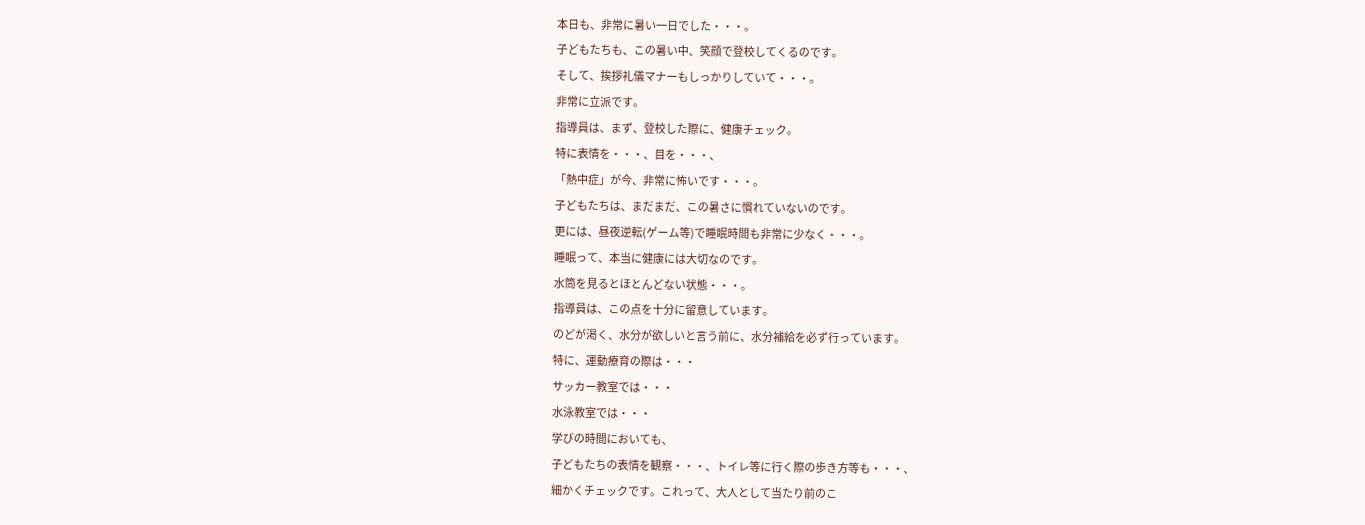本日も、非常に暑い一日でした・・・。
子どもたちも、この暑い中、笑顔で登校してくるのです。
そして、挨拶礼儀マナーもしっかりしていて・・・。
非常に立派です。
指導員は、まず、登校した際に、健康チェック。
特に表情を・・・、目を・・・、
「熱中症」が今、非常に怖いです・・・。
子どもたちは、まだまだ、この暑さに慣れていないのです。
更には、昼夜逆転(ゲーム等)で睡眠時間も非常に少なく・・・。
睡眠って、本当に健康には大切なのです。
水筒を見るとほとんどない状態・・・。
指導員は、この点を十分に留意しています。
のどが渇く、水分が欲しいと言う前に、水分補給を必ず行っています。
特に、運動療育の際は・・・
サッカー教室では・・・
水泳教室では・・・
学びの時間においても、
子どもたちの表情を観察・・・、トイレ等に行く際の歩き方等も・・・、
細かくチェックです。これって、大人として当たり前のこ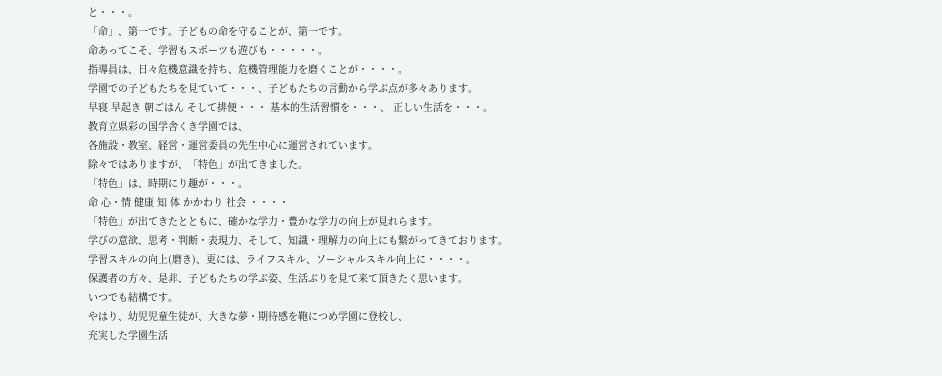と・・・。
「命」、第一です。子どもの命を守ることが、第一です。
命あってこそ、学習もスポーツも遊びも・・・・・。
指導員は、日々危機意識を持ち、危機管理能力を磨くことが・・・・。
学園での子どもたちを見ていて・・・、子どもたちの言動から学ぶ点が多々あります。
早寝 早起き 朝ごはん そして排便・・・ 基本的生活習慣を・・・、 正しい生活を・・・。
教育立県彩の国学舎くき学園では、
各施設・教室、経営・運営委員の先生中心に運営されています。
除々ではありますが、「特色」が出てきました。
「特色」は、時期にり趣が・・・。
命 心・情 健康 知 体 かかわり 社会 ・・・・
「特色」が出てきたとともに、確かな学力・豊かな学力の向上が見れらます。
学びの意欲、思考・判断・表現力、そして、知識・理解力の向上にも繋がってきております。
学習スキルの向上(磨き)、更には、ライフスキル、ソーシャルスキル向上に・・・・。
保護者の方々、是非、子どもたちの学ぶ姿、生活ぶりを見て来て頂きたく思います。
いつでも結構です。
やはり、幼児児童生徒が、大きな夢・期待感を鞄につめ学園に登校し、
充実した学園生活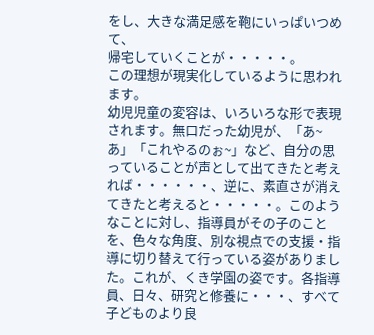をし、大きな満足感を鞄にいっぱいつめて、
帰宅していくことが・・・・・。
この理想が現実化しているように思われます。
幼児児童の変容は、いろいろな形で表現されます。無口だった幼児が、「あ~あ」「これやるのぉ~」など、自分の思っていることが声として出てきたと考えれば・・・・・・、逆に、素直さが消えてきたと考えると・・・・・。このようなことに対し、指導員がその子のことを、色々な角度、別な視点での支援・指導に切り替えて行っている姿がありました。これが、くき学園の姿です。各指導員、日々、研究と修養に・・・、すべて子どものより良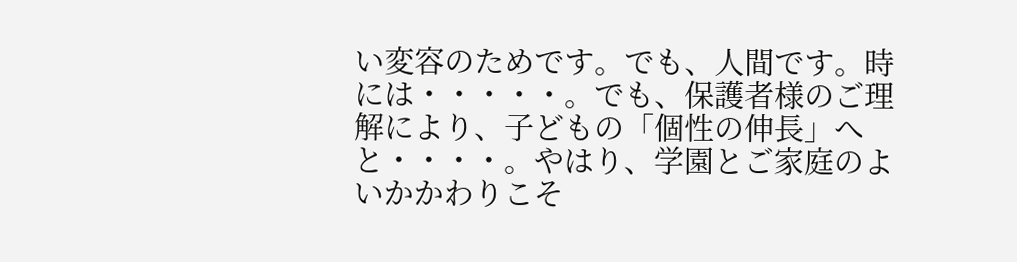い変容のためです。でも、人間です。時には・・・・・。でも、保護者様のご理解により、子どもの「個性の伸長」へと・・・・。やはり、学園とご家庭のよいかかわりこそ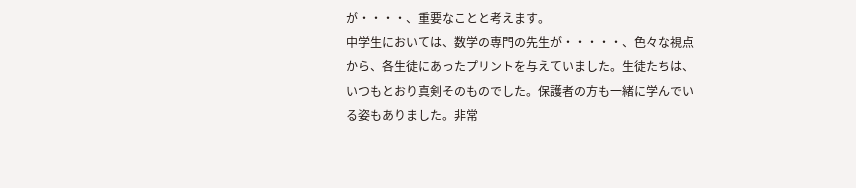が・・・・、重要なことと考えます。
中学生においては、数学の専門の先生が・・・・・、色々な視点から、各生徒にあったプリントを与えていました。生徒たちは、いつもとおり真剣そのものでした。保護者の方も一緒に学んでいる姿もありました。非常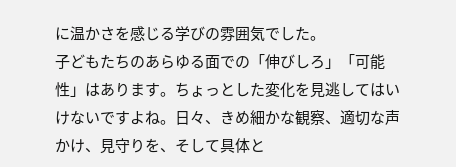に温かさを感じる学びの雰囲気でした。
子どもたちのあらゆる面での「伸びしろ」「可能性」はあります。ちょっとした変化を見逃してはいけないですよね。日々、きめ細かな観察、適切な声かけ、見守りを、そして具体と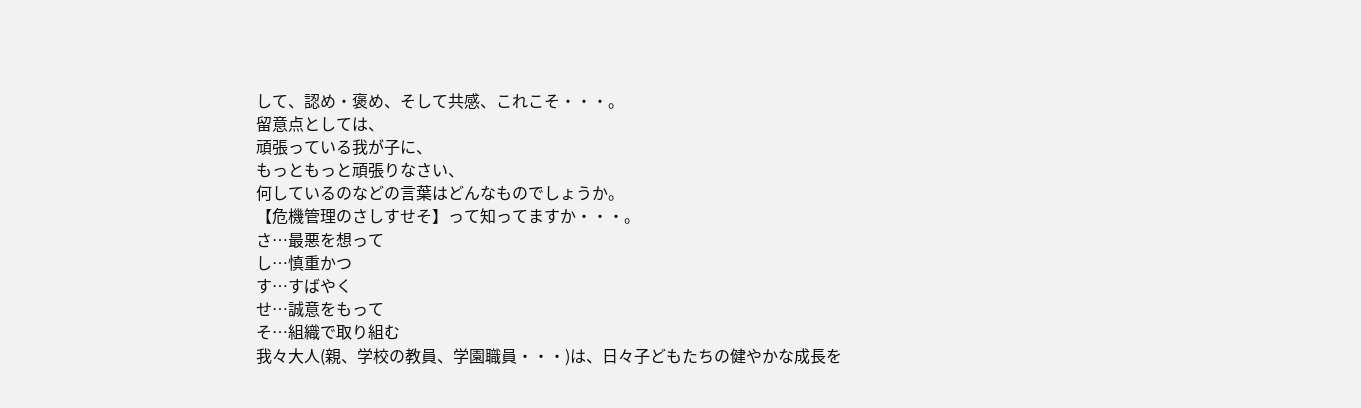して、認め・褒め、そして共感、これこそ・・・。
留意点としては、
頑張っている我が子に、
もっともっと頑張りなさい、
何しているのなどの言葉はどんなものでしょうか。
【危機管理のさしすせそ】って知ってますか・・・。
さ…最悪を想って
し…慎重かつ
す…すばやく
せ…誠意をもって
そ…組織で取り組む
我々大人(親、学校の教員、学園職員・・・)は、日々子どもたちの健やかな成長を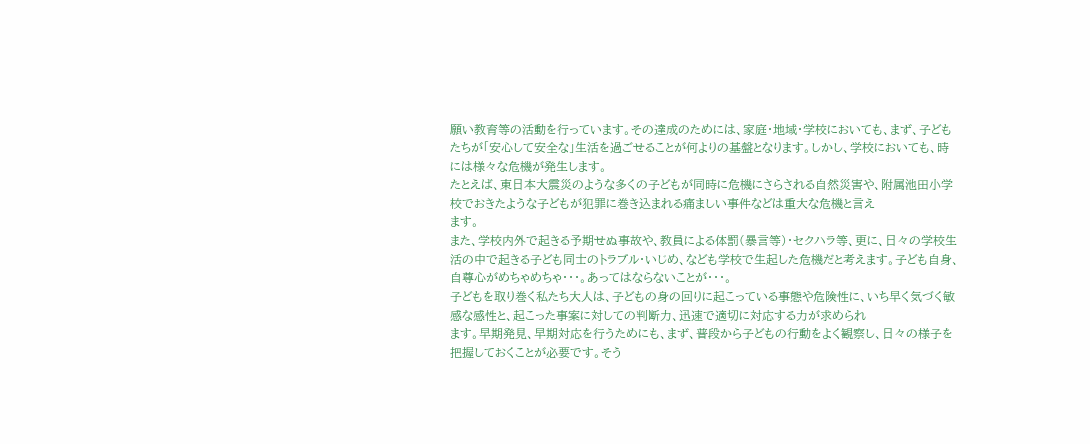願い教育等の活動を行っています。その達成のためには、家庭・地域・学校においても、まず、子どもたちが「安心して安全な」生活を過ごせることが何よりの基盤となります。しかし、学校においても、時には様々な危機が発生します。
たとえば、東日本大震災のような多くの子どもが同時に危機にさらされる自然災害や、附属池田小学校でおきたような子どもが犯罪に巻き込まれる痛ましい事件などは重大な危機と言え
ます。
また、学校内外で起きる予期せぬ事故や、教員による体罰(暴言等)・セクハラ等、更に、日々の学校生活の中で起きる子ども同士のトラブル・いじめ、なども学校で生起した危機だと考えます。子ども自身、自尊心がめちゃめちゃ・・・。あってはならないことが・・・。
子どもを取り巻く私たち大人は、子どもの身の回りに起こっている事態や危険性に、いち早く気づく敏感な感性と、起こった事案に対しての判断力、迅速で適切に対応する力が求められ
ます。早期発見、早期対応を行うためにも、まず、普段から子どもの行動をよく観察し、日々の様子を把握しておくことが必要です。そう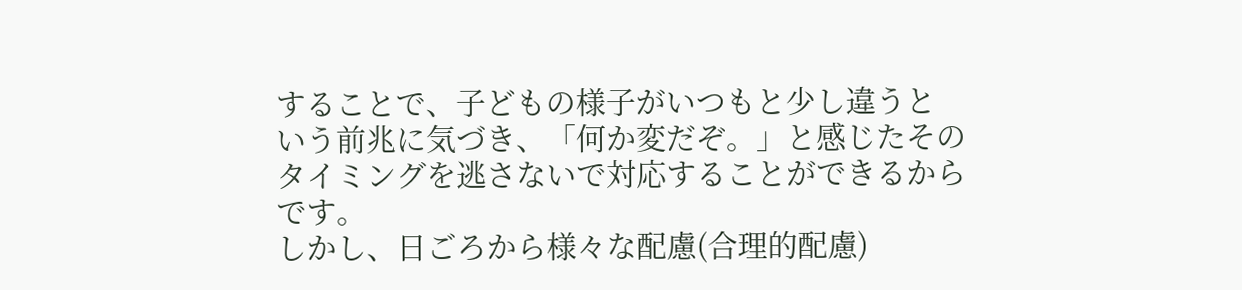することで、子どもの様子がいつもと少し違うと
いう前兆に気づき、「何か変だぞ。」と感じたそのタイミングを逃さないで対応することができるからです。
しかし、日ごろから様々な配慮(合理的配慮)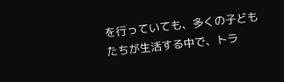を行っていても、多くの子どもたちが生活する中で、トラ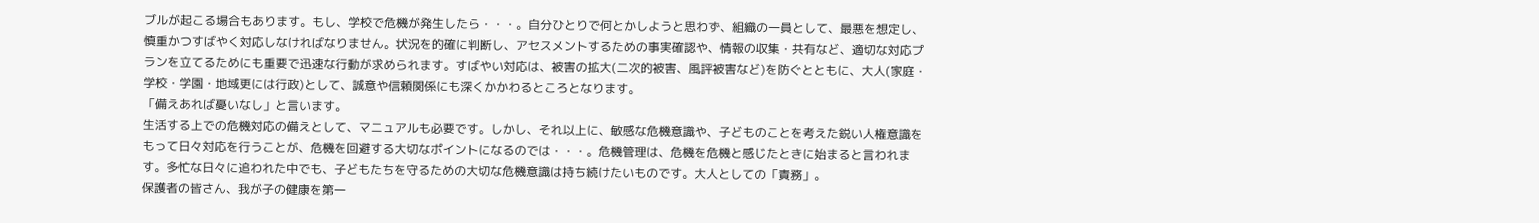ブルが起こる場合もあります。もし、学校で危機が発生したら・・・。自分ひとりで何とかしようと思わず、組織の一員として、最悪を想定し、慎重かつすばやく対応しなければなりません。状況を的確に判断し、アセスメントするための事実確認や、情報の収集・共有など、適切な対応プランを立てるためにも重要で迅速な行動が求められます。すばやい対応は、被害の拡大(二次的被害、風評被害など)を防ぐとともに、大人(家庭・学校・学園・地域更には行政)として、誠意や信頼関係にも深くかかわるところとなります。
「備えあれば憂いなし」と言います。
生活する上での危機対応の備えとして、マニュアルも必要です。しかし、それ以上に、敏感な危機意識や、子どものことを考えた鋭い人権意識をもって日々対応を行うことが、危機を回避する大切なポイントになるのでは・・・。危機管理は、危機を危機と感じたときに始まると言われます。多忙な日々に追われた中でも、子どもたちを守るための大切な危機意識は持ち続けたいものです。大人としての「責務」。
保護者の皆さん、我が子の健康を第一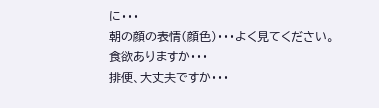に・・・
朝の顔の表情(顔色)・・・よく見てください。
食欲ありますか・・・
排便、大丈夫ですか・・・